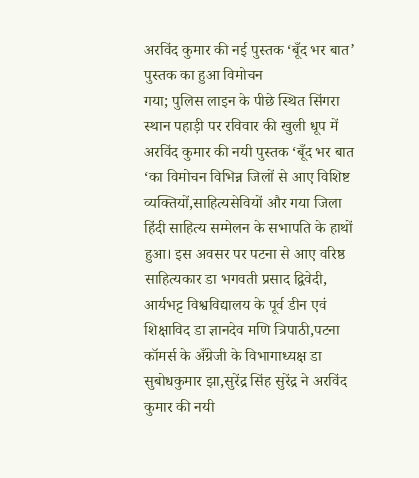अरविंद कुमार की नई पुस्तक ‘बूँद भर बात’ पुस्तक का हुआ विमोचन
गया; पुलिस लाइन के पीछे स्थित सिंगरा स्थान पहाड़ी पर रविवार की खुली धूप में अरविंद कुमार की नयी पुस्तक ‘बूँद भर बात ‘का विमोचन विभिन्न जिलों से आए विशिष्ट व्यक्तियों,साहित्यसेवियों और गया जिला हिंदी साहित्य सम्मेलन के सभापति के हाथों हुआ। इस अवसर पर पटना से आए वरिष्ठ साहित्यकार डा भगवती प्रसाद द्विवेदी, आर्यभट्ट विश्वविद्यालय के पूर्व डीन एवं शिक्षाविद डा ज्ञानदेव मणि त्रिपाठी,पटना कॉमर्स के अँग्रेजी के विभागाध्यक्ष डा सुबोधकुमार झा,सुरेंद्र सिंह सुरेंद्र ने अरविंद कुमार की नयी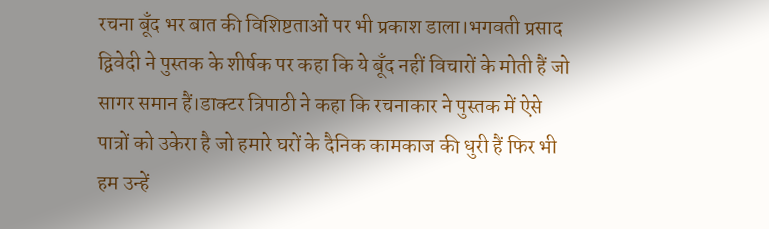रचना बूँद भर बात की विशिष्टताओं पर भी प्रकाश डाला।भगवती प्रसाद द्विवेदी ने पुस्तक के शीर्षक पर कहा कि ये बूँद नहीं विचारों के मोती हैं जो सागर समान हैं।डाक्टर त्रिपाठी ने कहा कि रचनाकार ने पुस्तक में ऐसे पात्रों को उकेरा है जो हमारे घरों के दैनिक कामकाज की धुरी हैं फिर भी हम उन्हें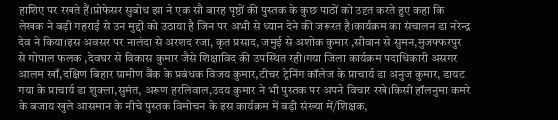हाशिए पर रखते हैं।प्रोफेसर सुबोध झा ने एक सौ बारह पृष्ठों की पुस्तक के कुछ पाठों को उदृत करते हुए कहा कि लेखक ने बड़ी गहराई से उन मुद्दों को उठाया है जिन पर अभी से ध्यान देने की जरूरत है।कार्यक्रम का संचालन डा नरेन्द्र देव ने किया।इस अवसर पर नालंदा से अरशद रजा, कृत प्रसाद, जमुई से अशोक कुमार ,सीवान से सुमन,मुजफ्फरपुर से गोपाल फलक ,देवघर से विकास कुमार जैसे शिक्षाविद की उपस्थित रही।गया जिला कार्यक्रम पदाधिकारी असगर आलम खाँ,दक्षिण बिहार ग्रामीण बैंक के प्रबंधक विजय कुमार,टीचर ट्रेनिंग कॉलेज के प्राचार्य डा अनुज कुमार, डायट गया के प्राचार्य डा शुक्ला,सुमंत, अरूण हरलिवाल,उदय कुमार ने भी पुस्तक पर अपने विचार रखे।किसी हॉलनुमा कमरे के बजाय खुले आसमान के नीचे पुस्तक विमोचन के इस कार्यक्रम में बड़ी संख्या में/शिक्षक,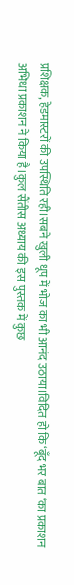प्रशिक्षक, हेडमास्टरों की उपस्थिति रही।सबने खुली धूप में भोज का भी आनंद उठाया।विदित हो कि ‘बूँद भर बात ‘का प्रकाशन अभिधा प्रकाशन ने किया है।कुल सैंतीस अध्याय की इस पुस्तक में कुछ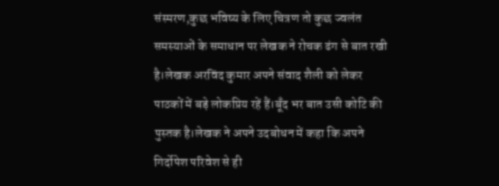संस्मरण,कुछ भविष्य के लिए चित्रण तो कुछ ज्वलंत समस्याओं के समाधान पर लेखक ने रोचक ढंग से बात रखी है।लेखक अरविंद कुमार अपने संवाद शैली को लेकर पाठकों में बड़े लोकप्रिय रहें हैं।बूँद भर बात उसी कोटि की पुस्तक है।लेखक ने अपने उदबोधन में कहा कि अपने गिर्दोपेश परिवेश से ही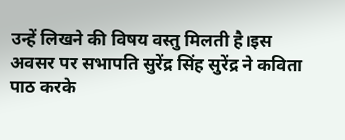उन्हें लिखने की विषय वस्तु मिलती है।इस अवसर पर सभापति सुरेंद्र सिंह सुरेंद्र ने कविता पाठ करके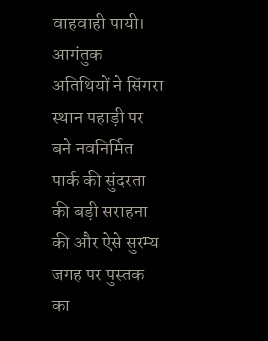वाहवाही पायी। आगंतुक अतिथियों ने सिंगरा स्थान पहाड़ी पर बने नवनिर्मित पार्क की सुंदरता की बड़ी सराहना की और ऐसे सुरम्य जगह पर पुस्तक का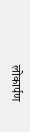लोकार्पण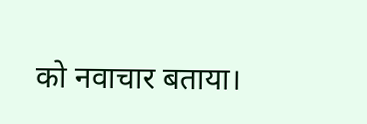को नवाचार बताया।